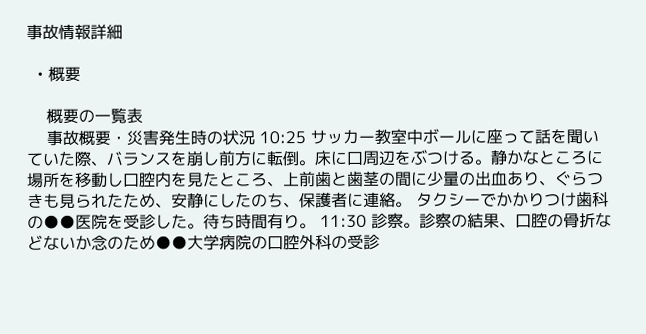事故情報詳細

  • 概要

    概要の一覧表
    事故概要・災害発生時の状況 10:25 サッカー教室中ボールに座って話を聞いていた際、バランスを崩し前方に転倒。床に口周辺をぶつける。静かなところに場所を移動し口腔内を見たところ、上前歯と歯茎の間に少量の出血あり、ぐらつきも見られたため、安静にしたのち、保護者に連絡。 タクシーでかかりつけ歯科の●●医院を受診した。待ち時間有り。 11:30 診察。診察の結果、口腔の骨折などないか念のため●●大学病院の口腔外科の受診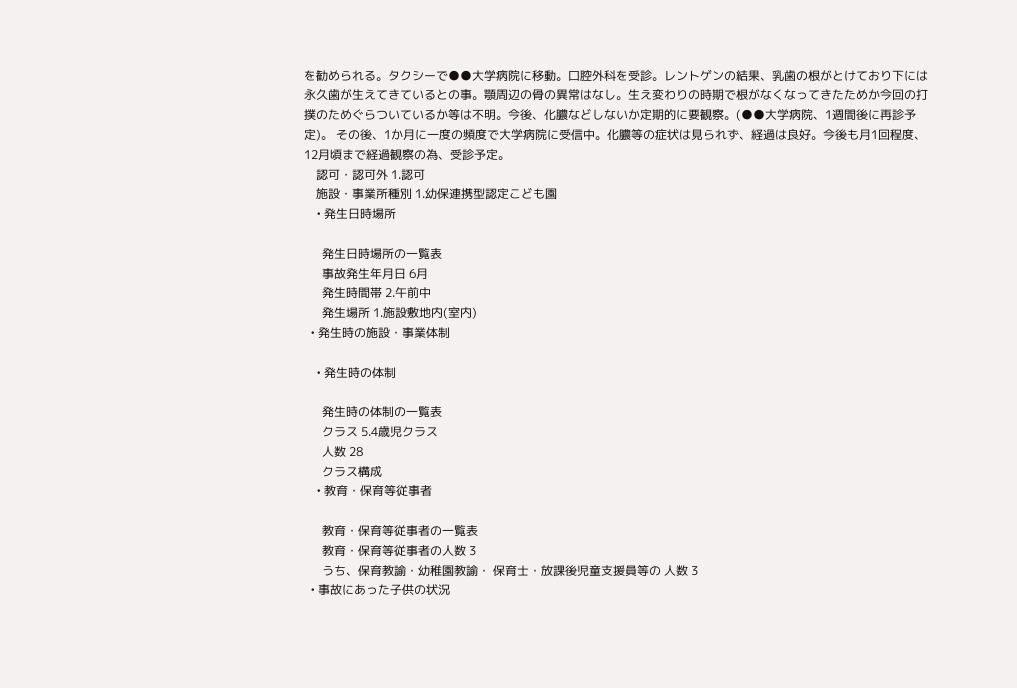を勧められる。タクシーで●●大学病院に移動。口腔外科を受診。レントゲンの結果、乳歯の根がとけており下には永久歯が生えてきているとの事。顎周辺の骨の異常はなし。生え変わりの時期で根がなくなってきたためか今回の打撲のためぐらついているか等は不明。今後、化膿などしないか定期的に要観察。(●●大学病院、1週間後に再診予定)。 その後、1か月に一度の頻度で大学病院に受信中。化膿等の症状は見られず、経過は良好。今後も月1回程度、12月頃まで経過観察の為、受診予定。
    認可・認可外 1.認可
    施設・事業所種別 1.幼保連携型認定こども園
    • 発生日時場所

      発生日時場所の一覧表
      事故発生年月日 6月
      発生時間帯 2.午前中
      発生場所 1.施設敷地内(室内)
  • 発生時の施設・事業体制

    • 発生時の体制

      発生時の体制の一覧表
      クラス 5.4歳児クラス
      人数 28
      クラス構成
    • 教育・保育等従事者

      教育・保育等従事者の一覧表
      教育・保育等従事者の人数 3
      うち、保育教諭・幼稚園教諭・ 保育士・放課後児童支援員等の 人数 3
  • 事故にあった子供の状況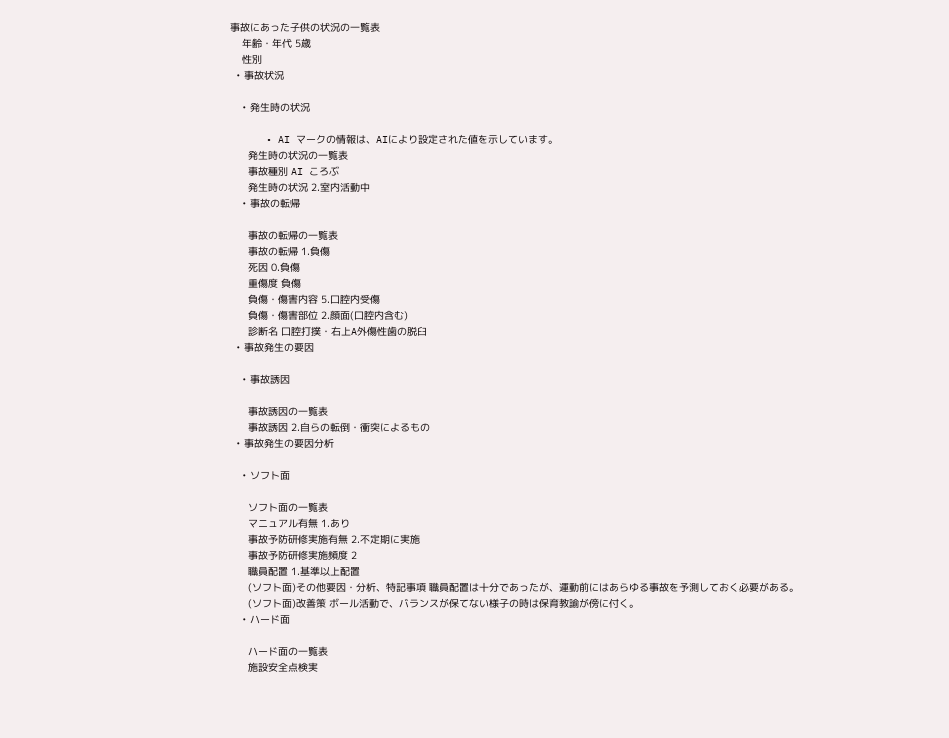事故にあった子供の状況の一覧表
    年齢・年代 5歳
    性別
  • 事故状況

    • 発生時の状況

      • AI マークの情報は、AIにより設定された値を示しています。
      発生時の状況の一覧表
      事故種別 AI ころぶ
      発生時の状況 2.室内活動中
    • 事故の転帰

      事故の転帰の一覧表
      事故の転帰 1.負傷
      死因 0.負傷
      重傷度 負傷
      負傷・傷害内容 5.口腔内受傷
      負傷・傷害部位 2.顔面(口腔内含む)
      診断名 口腔打撲・右上A外傷性歯の脱臼
  • 事故発生の要因

    • 事故誘因

      事故誘因の一覧表
      事故誘因 2.自らの転倒・衝突によるもの
  • 事故発生の要因分析

    • ソフト面

      ソフト面の一覧表
      マニュアル有無 1.あり
      事故予防研修実施有無 2.不定期に実施
      事故予防研修実施頻度 2
      職員配置 1.基準以上配置
      (ソフト面)その他要因・分析、特記事項 職員配置は十分であったが、運動前にはあらゆる事故を予測しておく必要がある。
      (ソフト面)改善策 ボール活動で、バランスが保てない様子の時は保育教諭が傍に付く。
    • ハード面

      ハード面の一覧表
      施設安全点検実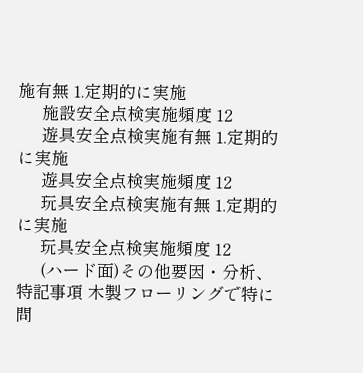施有無 1.定期的に実施
      施設安全点検実施頻度 12
      遊具安全点検実施有無 1.定期的に実施
      遊具安全点検実施頻度 12
      玩具安全点検実施有無 1.定期的に実施
      玩具安全点検実施頻度 12
      (ハード面)その他要因・分析、特記事項 木製フローリングで特に問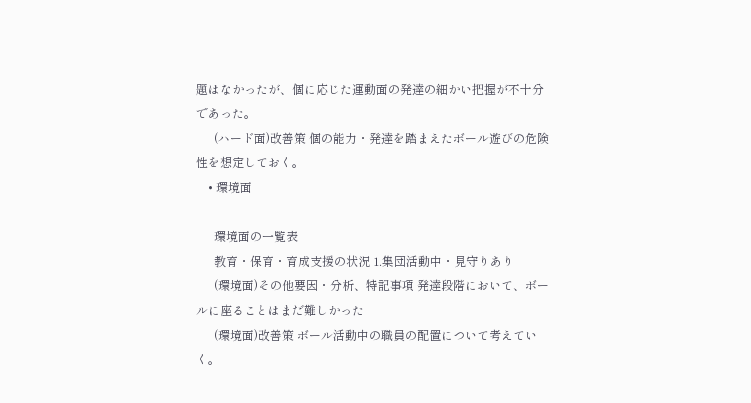題はなかったが、個に応じた運動面の発達の細かい把握が不十分であった。
      (ハード面)改善策 個の能力・発達を踏まえたボール遊びの危険性を想定しておく。
    • 環境面

      環境面の一覧表
      教育・保育・育成支援の状況 1.集団活動中・見守りあり
      (環境面)その他要因・分析、特記事項 発達段階において、ボールに座ることはまだ難しかった
      (環境面)改善策 ボール活動中の職員の配置について考えていく。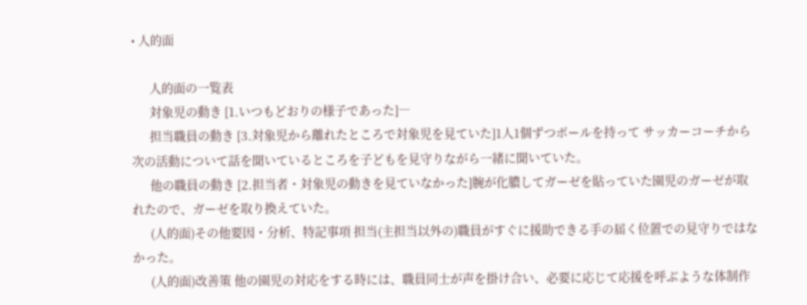• 人的面

      人的面の一覧表
      対象児の動き [1.いつもどおりの様子であった]―
      担当職員の動き [3.対象児から離れたところで対象児を見ていた]1人1個ずつボールを持って サッカーコーチから次の活動について話を聞いているところを子どもを見守りながら一緒に聞いていた。
      他の職員の動き [2.担当者・対象児の動きを見ていなかった]腕が化膿してガーゼを貼っていた園児のガーゼが取れたので、ガーゼを取り換えていた。
      (人的面)その他要因・分析、特記事項 担当(主担当以外の)職員がすぐに援助できる手の届く位置での見守りではなかった。
      (人的面)改善策 他の園児の対応をする時には、職員同士が声を掛け合い、必要に応じて応援を呼ぶような体制作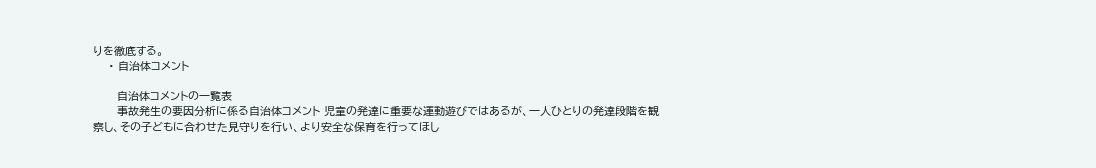りを徹底する。
    • 自治体コメント

      自治体コメントの一覧表
      事故発生の要因分析に係る自治体コメント 児童の発達に重要な運動遊びではあるが、一人ひとりの発達段階を観察し、その子どもに合わせた見守りを行い、より安全な保育を行ってほし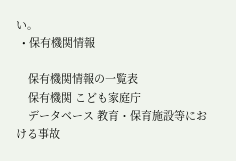い。
  • 保有機関情報

    保有機関情報の一覧表
    保有機関 こども家庭庁
    データベース 教育・保育施設等における事故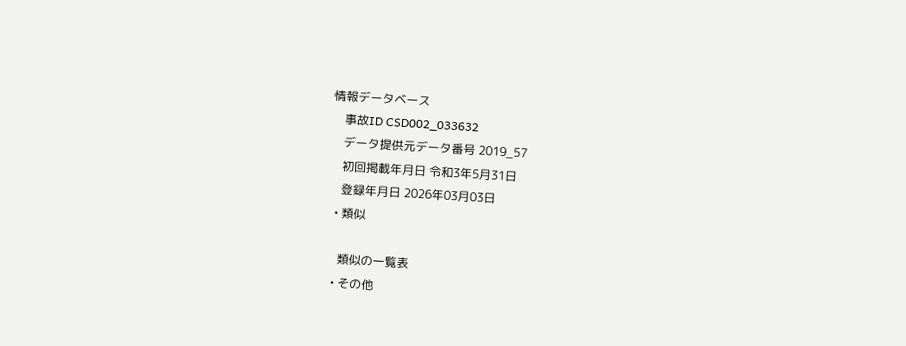情報データベース
    事故ID CSD002_033632
    データ提供元データ番号 2019_57
    初回掲載年月日 令和3年5月31日
    登録年月日 2026年03月03日
  • 類似

    類似の一覧表
  • その他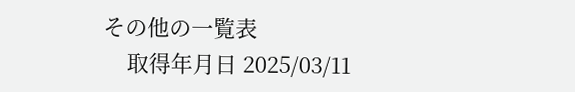その他の一覧表
    取得年月日 2025/03/11